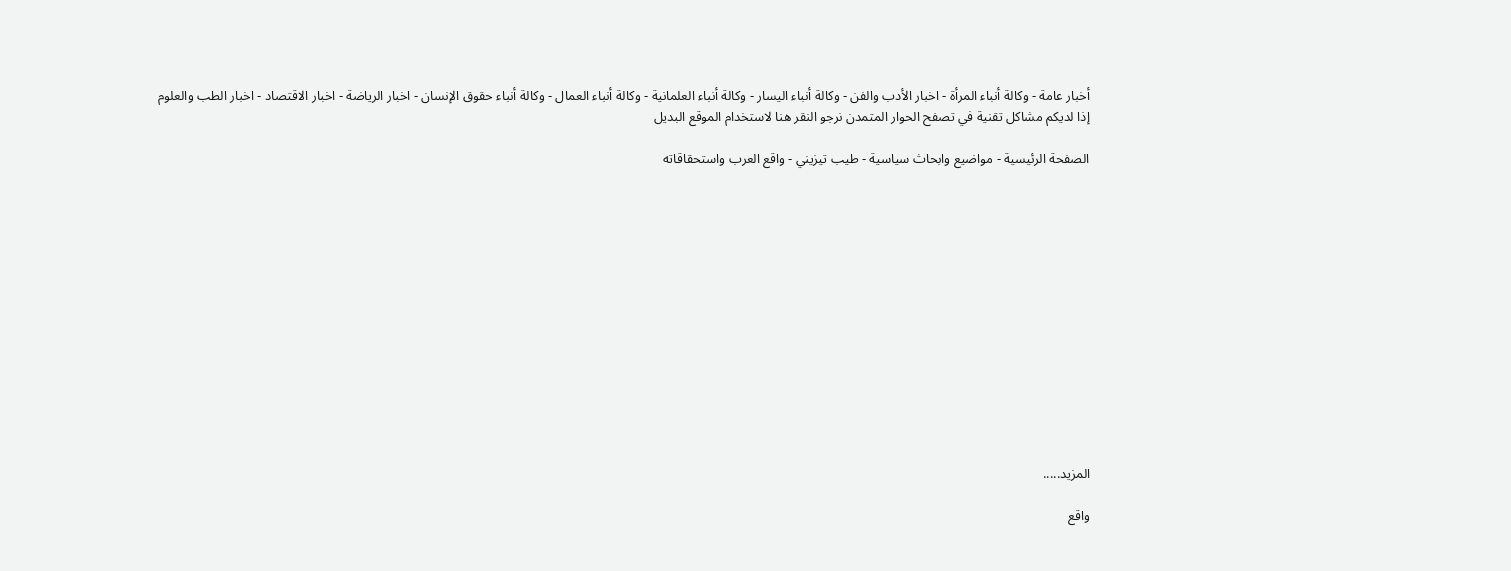أخبار عامة - وكالة أنباء المرأة - اخبار الأدب والفن - وكالة أنباء اليسار - وكالة أنباء العلمانية - وكالة أنباء العمال - وكالة أنباء حقوق الإنسان - اخبار الرياضة - اخبار الاقتصاد - اخبار الطب والعلوم
إذا لديكم مشاكل تقنية في تصفح الحوار المتمدن نرجو النقر هنا لاستخدام الموقع البديل

الصفحة الرئيسية - مواضيع وابحاث سياسية - طيب تيزيني - واقع العرب واستحقاقاته














المزيد.....

واقع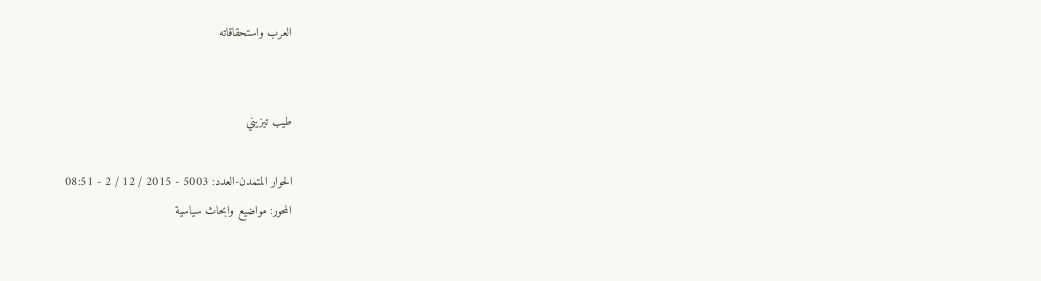العرب واستحقاقاته


طيب تيزيني

الحوار المتمدن-العدد: 5003 - 2015 / 12 / 2 - 08:51
المحور: مواضيع وابحاث سياسية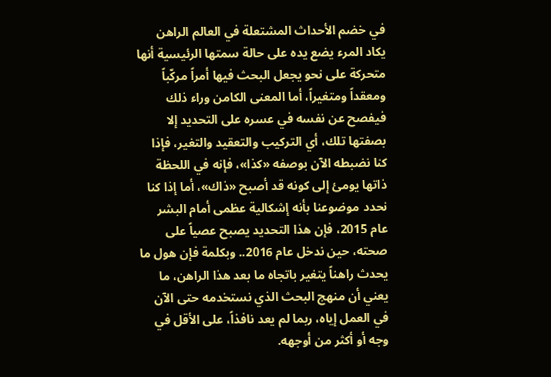في خضم الأحداث المشتعلة في العالم الراهن يكاد المرء يضع يده على حالة سمتها الرئيسية أنها متحركة على نحو يجعل البحث فيها أمراً مركّباً ومعقداً ومتغيراً، أما المعنى الكامن وراء ذلك فيفصح عن نفسه في عسره على التحديد إلا بصفتها تلك، أي التركيب والتعقيد والتغير، فإذا كنا نضبطه الآن بوصفه «كذا»، فإنه في اللحظة ذاتها يومئ إلى كونه قد أصبح «ذاك»، أما إذا كنا نحدد موضوعنا بأنه إشكالية عظمى أمام البشر عام 2015، فإن هذا التحديد يصبح عصياً على صحته، حين ندخل عام 2016.. وبكلمة فإن هول ما يحدث راهناً يتغير باتجاه ما بعد هذا الراهن، ما يعني أن منهج البحث الذي نستخدمه حتى الآن في العمل إياه، ربما لم يعد نافذاً، على الأقل في وجه أو أكثر من أوجهه.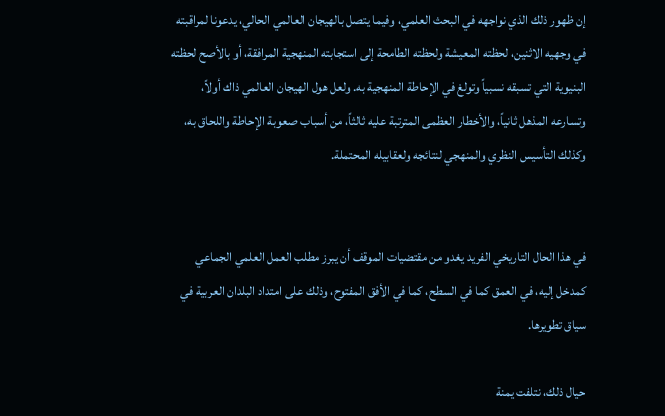إن ظهور ذلك الذي نواجهه في البحث العلمي، وفيما يتصل بالهيجان العالمي الحالي، يدعونا لمراقبته في وجهيه الاثنين، لحظته المعيشة ولحظته الطامحة إلى استجابته المنهجية المرافقة، أو بالأصح لحظته البنيوية التي تسبقه نسبياً وتولغ في الإحاطة المنهجية به. ولعل هول الهيجان العالمي ذاك أولاً، وتسارعه المذهل ثانياً، والأخطار العظمى المترتبة عليه ثالثاً، من أسباب صعوبة الإحاطة واللحاق به، وكذلك التأسيس النظري والمنهجي لنتائجه ولعقابيله المحتملة.


في هذا الحال التاريخي الفريد يغدو من مقتضيات الموقف أن يبرز مطلب العمل العلمي الجماعي كمدخل إليه، في العمق كما في السطح، كما في الأفق المفتوح، وذلك على امتداد البلدان العربية في سياق تطويرها.

حيال ذلك، نتلفت يمنة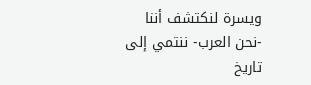ويسرة لنكتشف أننا -نحن العرب- ننتمي إلى تاريخ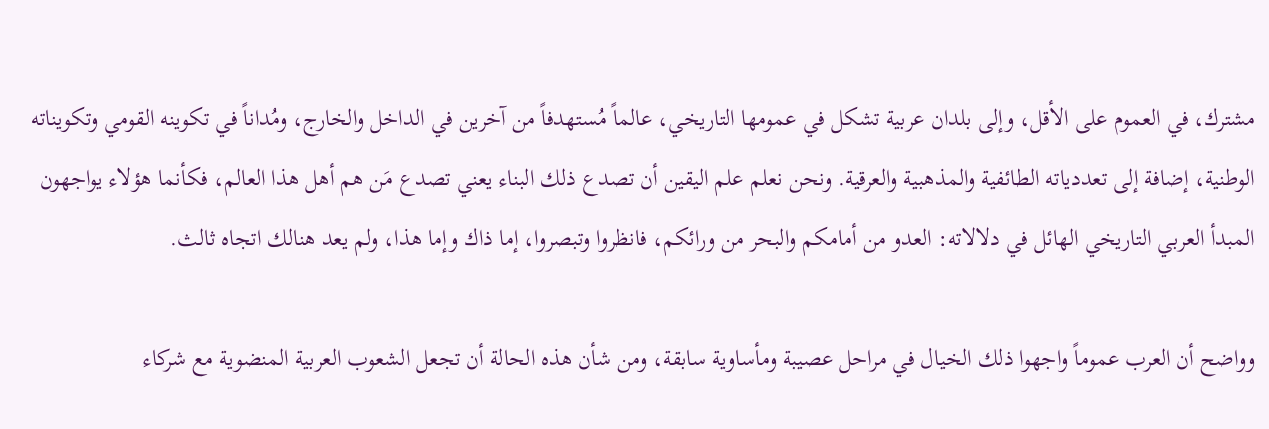مشترك، في العموم على الأقل، وإلى بلدان عربية تشكل في عمومها التاريخي، عالماً مُستهدفاً من آخرين في الداخل والخارج، ومُداناً في تكوينه القومي وتكويناته الوطنية، إضافة إلى تعددياته الطائفية والمذهبية والعرقية. ونحن نعلم علم اليقين أن تصدع ذلك البناء يعني تصدع مَن هم أهل هذا العالم، فكأنما هؤلاء يواجهون المبدأ العربي التاريخي الهائل في دلالاته: العدو من أمامكم والبحر من ورائكم، فانظروا وتبصروا، إما ذاك وإما هذا، ولم يعد هنالك اتجاه ثالث.

وواضح أن العرب عموماً واجهوا ذلك الخيال في مراحل عصيبة ومأساوية سابقة، ومن شأن هذه الحالة أن تجعل الشعوب العربية المنضوية مع شركاء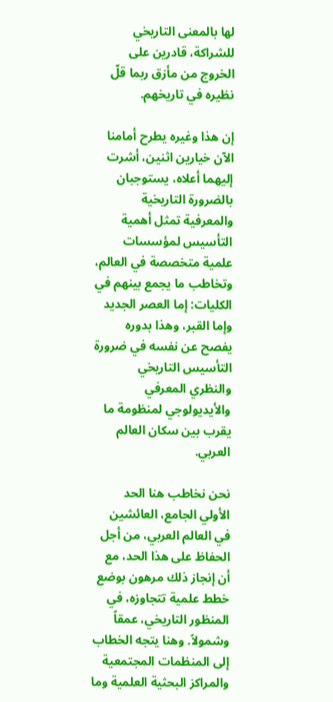لها بالمعنى التاريخي للشراكة، قادرين على الخروج من مأزق ربما قلّ نظيره في تاريخهم.

إن هذا وغيره يطرح أمامنا الآن خيارين اثنين، أشرت إليهما أعلاه، يستوجبان بالضرورة التاريخية والمعرفية تمثل أهمية التأسيس لمؤسسات علمية متخصصة في العالم، وتخاطب ما يجمع بينهم في الكليات: إما العصر الجديد وإما القبر، وهذا بدوره يفصح عن نفسه في ضرورة التأسيس التاريخي والنظري المعرفي والأيديولوجي لمنظومة ما يقرب بين سكان العالم العربي.

نحن نخاطب هنا الحد الأولي الجامع، العائشين في العالم العربي، من أجل الحفاظ على هذا الحد، مع أن إنجاز ذلك مرهون بوضع خطط علمية تتجاوزه، في المنظور التاريخي، عمقاً وشمولاً. وهنا يتجه الخطاب إلى المنظمات المجتمعية والمراكز البحثية العلمية وما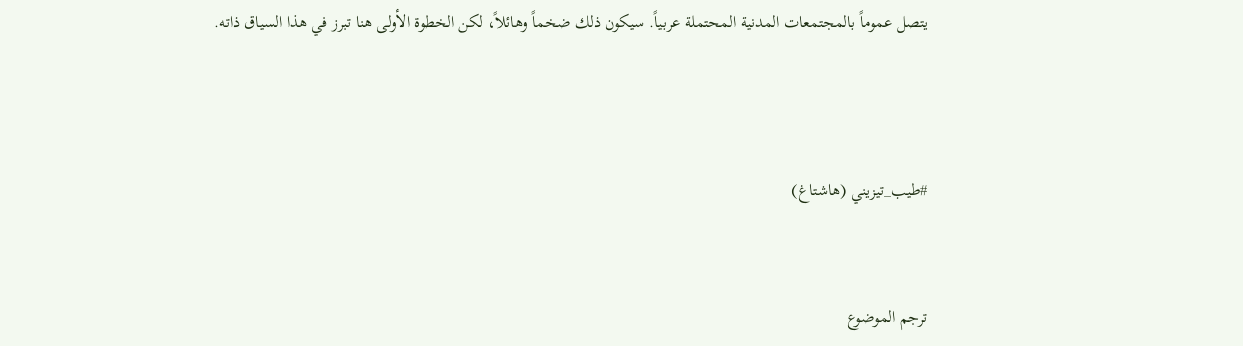يتصل عموماً بالمجتمعات المدنية المحتملة عربياً. سيكون ذلك ضخماً وهائلاً، لكن الخطوة الأولى هنا تبرز في هذا السياق ذاته.



#طيب_تيزيني (هاشتاغ)


ترجم الموضوع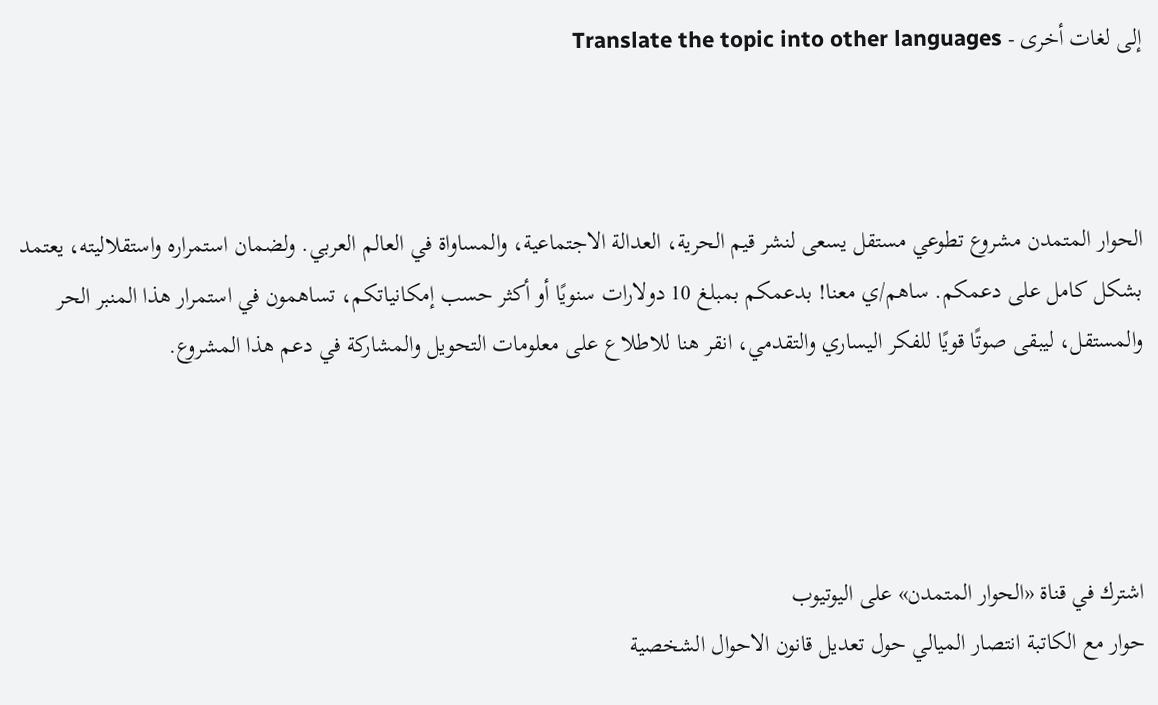إلى لغات أخرى - Translate the topic into other languages



الحوار المتمدن مشروع تطوعي مستقل يسعى لنشر قيم الحرية، العدالة الاجتماعية، والمساواة في العالم العربي. ولضمان استمراره واستقلاليته، يعتمد بشكل كامل على دعمكم. ساهم/ي معنا! بدعمكم بمبلغ 10 دولارات سنويًا أو أكثر حسب إمكانياتكم، تساهمون في استمرار هذا المنبر الحر والمستقل، ليبقى صوتًا قويًا للفكر اليساري والتقدمي، انقر هنا للاطلاع على معلومات التحويل والمشاركة في دعم هذا المشروع.




اشترك في قناة «الحوار المتمدن» على اليوتيوب
حوار مع الكاتبة انتصار الميالي حول تعديل قانون الاحوال الشخصية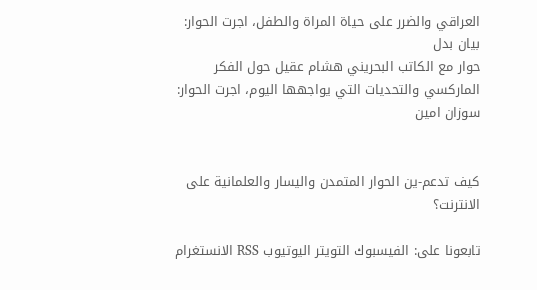العراقي والضرر على حياة المراة والطفل، اجرت الحوار: بيان بدل
حوار مع الكاتب البحريني هشام عقيل حول الفكر الماركسي والتحديات التي يواجهها اليوم، اجرت الحوار: سوزان امين


كيف تدعم-ين الحوار المتمدن واليسار والعلمانية على الانترنت؟

تابعونا على: الفيسبوك التويتر اليوتيوب RSS الانستغرام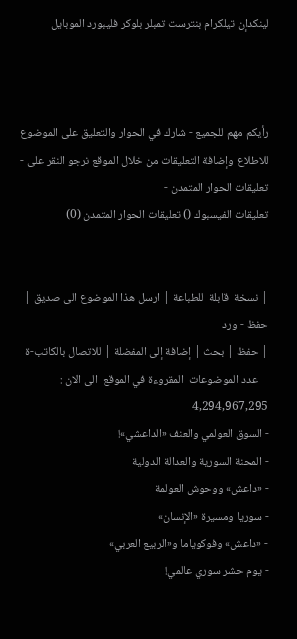لينكدإن تيلكرام بنترست تمبلر بلوكر فليبورد الموبايل



رأيكم مهم للجميع - شارك في الحوار والتعليق على الموضوع
للاطلاع وإضافة التعليقات من خلال الموقع نرجو النقر على - تعليقات الحوار المتمدن -
تعليقات الفيسبوك () تعليقات الحوار المتمدن (0)


| نسخة  قابلة  للطباعة | ارسل هذا الموضوع الى صديق | حفظ - ورد
| حفظ | بحث | إضافة إلى المفضلة | للاتصال بالكاتب-ة
    عدد الموضوعات  المقروءة في الموقع  الى الان : 4,294,967,295
- السوق العولمي والعنف «الداعشي»!
- المحنة السورية والعدالة الدولية
- «داعش» ووحوش العولمة
- سوريا ومسيرة «الإنسان»
- «داعش» وفوكوياما و«الربيع العربي»
- يوم حشر سوري عالمي!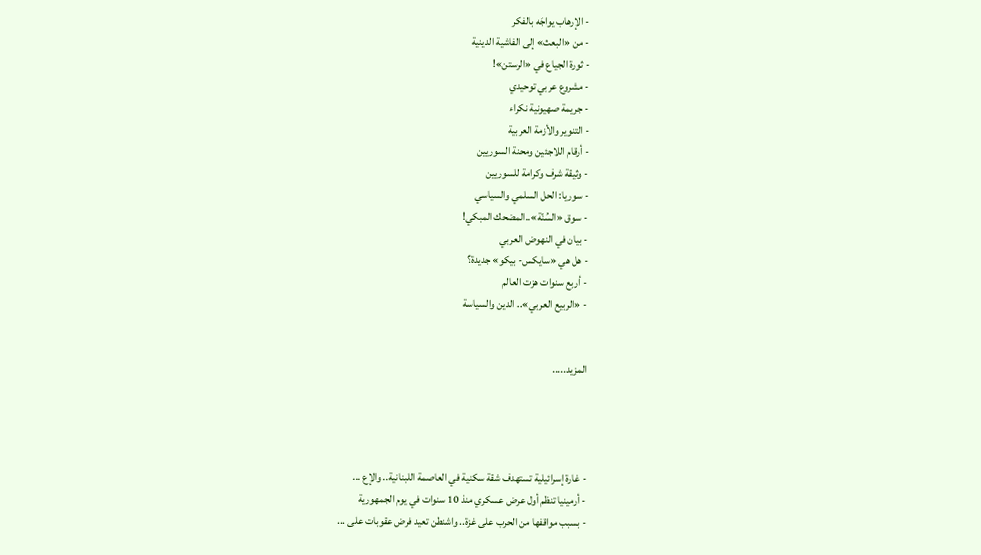- الإرهاب يواجَه بالفكر
- من «البعث» إلى الفاشية الدينية
- ثورة الجياع في «الرستن»!
- مشروع عربي توحيدي
- جريمة صهيونية نكراء
- التنوير والأزمة العربية
- أرقام اللاجئين ومحنة السوريين
- وثيقة شرف وكرامة للسوريين
- سوريا: الحل السلمي والسياسي
- سوق «السُنّة»..المضحك المبكي!
- بيان في النهوض العربي
- هل هي «سايكس- بيكو» جديدة؟
- أربع سنوات هزت العالم
- «الربيع العربي».. الدين والسياسة


المزيد.....




- غارة إسرائيلية تستهدف شقة سكنية في العاصمة اللبنانية.. والإع ...
- أرمينيا تنظم أول عرض عسكري منذ 10 سنوات في يوم الجمهورية
- بسبب مواقفها من الحرب على غزة.. واشنطن تعيد فرض عقوبات على ...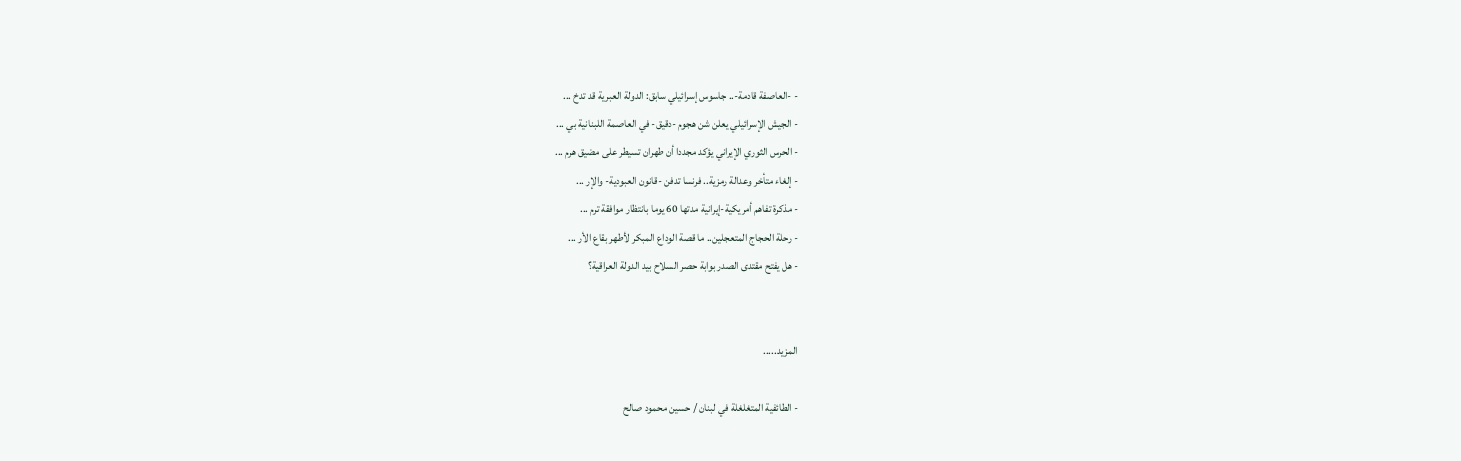- -العاصفة قادمة-.. جاسوس إسرائيلي سابق: الدولة العبرية قد تدخ ...
- الجيش الإسرائيلي يعلن شن هجوم -دقيق- في العاصمة اللبنانية بي ...
- الحرس الثوري الإيراني يؤكد مجددا أن طهران تسيطر على مضيق هرم ...
- إلغاء متأخر وعدالة رمزية.. فرنسا تدفن -قانون العبودية- والإر ...
- مذكرة تفاهم أمريكية-إيرانية مدتها 60 يوما بانتظار موافقة ترم ...
- رحلة الحجاج المتعجلين.. ما قصة الوداع المبكر لأطهر بقاع الأر ...
- هل يفتح مقتدى الصدر بوابة حصر السلاح بيد الدولة العراقية؟


المزيد.....

- الطائفية المتغلغلة في لبنان / حسين محمود صالح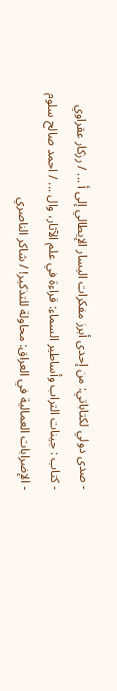- صدى دولي لكتاباتي: من إحدى أبرز مفكرات اليسار الإيطالي إلى أ ... / رزكار عقراوي
- كتاب : جينات التراب وأساطير السماء: قراءة في علم الآثار، وال ... / احمد صالح سلوم
- الإضرابات العمالية في العراق: محاولة للتذكير! / شاكر الناصري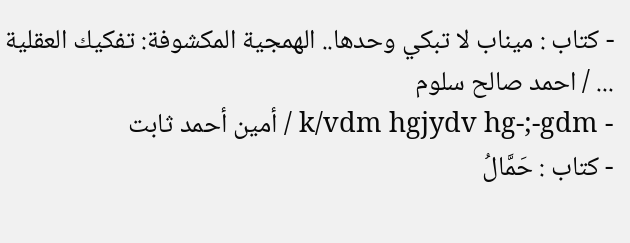- كتاب : ميناب لا تبكي وحدها.. الهمجية المكشوفة: تفكيك العقلية ... / احمد صالح سلوم
- k/vdm hgjydv hg-;-gdm / أمين أحمد ثابت
- كتاب : حَمَّالُ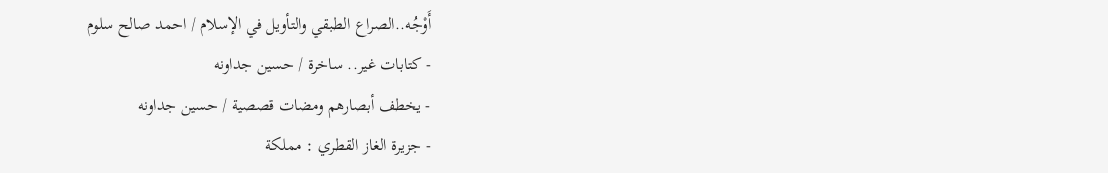أَوْجُه..الصراع الطبقي والتأويل في الإسلام / احمد صالح سلوم
- كتابات غير.. ساخرة / حسين جداونه
- يخطف أبصارهم ومضات قصصية / حسين جداونه
- جزيرة الغاز القطري : مملكة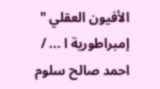الأفيون العقلي " إمبراطورية ا ... / احمد صالح سلوم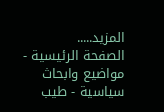المزيد.....
الصفحة الرئيسية - مواضيع وابحاث سياسية - طيب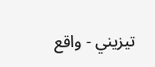تيزيني - واقع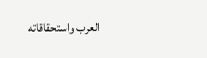العرب واستحقاقاته